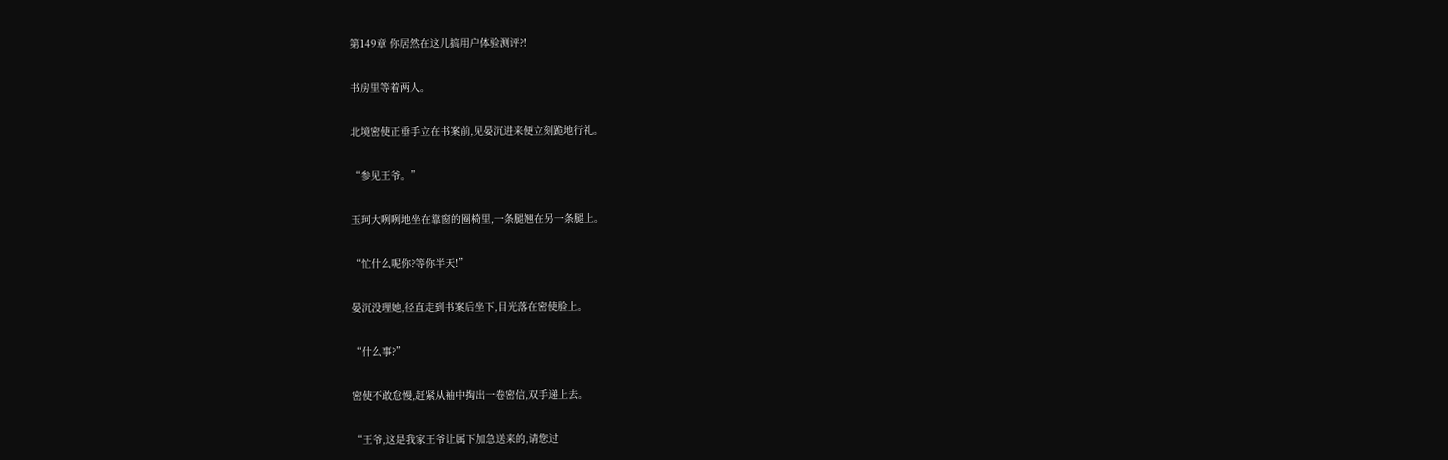第149章 你居然在这儿搞用户体验测评?!

书房里等着两人。

北境密使正垂手立在书案前,见晏沉进来便立刻跪地行礼。

“参见王爷。”

玉珂大咧咧地坐在靠窗的圈椅里,一条腿翘在另一条腿上。

“忙什么呢你?等你半天!”

晏沉没理她,径直走到书案后坐下,目光落在密使脸上。

“什么事?”

密使不敢怠慢,赶紧从袖中掏出一卷密信,双手递上去。

“王爷,这是我家王爷让属下加急送来的,请您过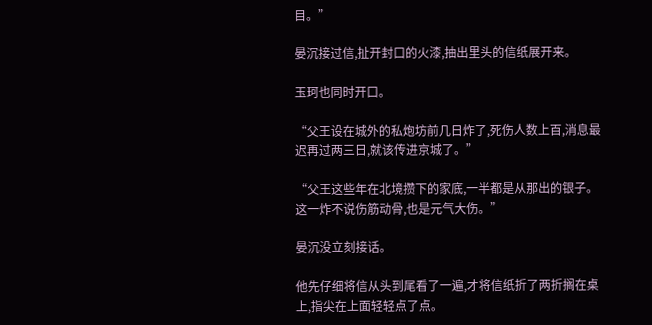目。”

晏沉接过信,扯开封口的火漆,抽出里头的信纸展开来。

玉珂也同时开口。

“父王设在城外的私炮坊前几日炸了,死伤人数上百,消息最迟再过两三日,就该传进京城了。”

“父王这些年在北境攒下的家底,一半都是从那出的银子。这一炸不说伤筋动骨,也是元气大伤。”

晏沉没立刻接话。

他先仔细将信从头到尾看了一遍,才将信纸折了两折搁在桌上,指尖在上面轻轻点了点。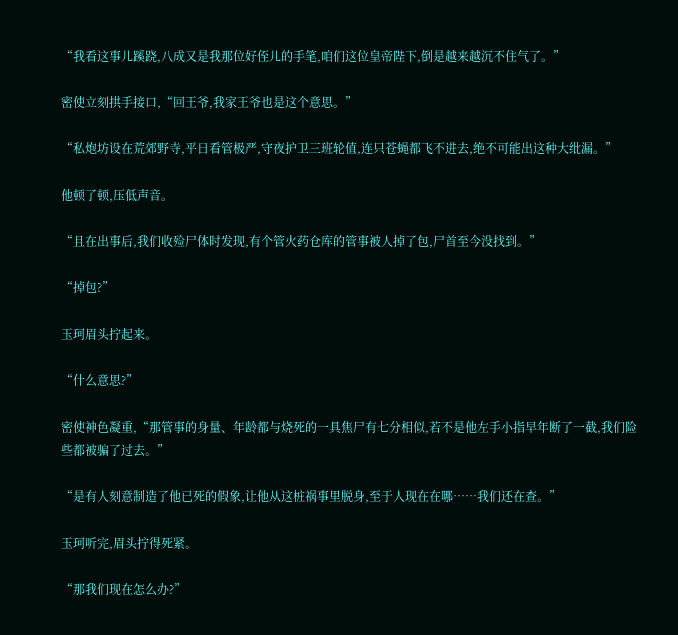“我看这事儿蹊跷,八成又是我那位好侄儿的手笔,咱们这位皇帝陛下,倒是越来越沉不住气了。”

密使立刻拱手接口,“回王爷,我家王爷也是这个意思。”

“私炮坊设在荒郊野寺,平日看管极严,守夜护卫三班轮值,连只苍蝇都飞不进去,绝不可能出这种大纰漏。”

他顿了顿,压低声音。

“且在出事后,我们收殓尸体时发现,有个管火药仓库的管事被人掉了包,尸首至今没找到。”

“掉包?”

玉珂眉头拧起来。

“什么意思?”

密使神色凝重,“那管事的身量、年龄都与烧死的一具焦尸有七分相似,若不是他左手小指早年断了一截,我们险些都被骗了过去。”

“是有人刻意制造了他已死的假象,让他从这桩祸事里脱身,至于人现在在哪……我们还在查。”

玉珂听完,眉头拧得死紧。

“那我们现在怎么办?”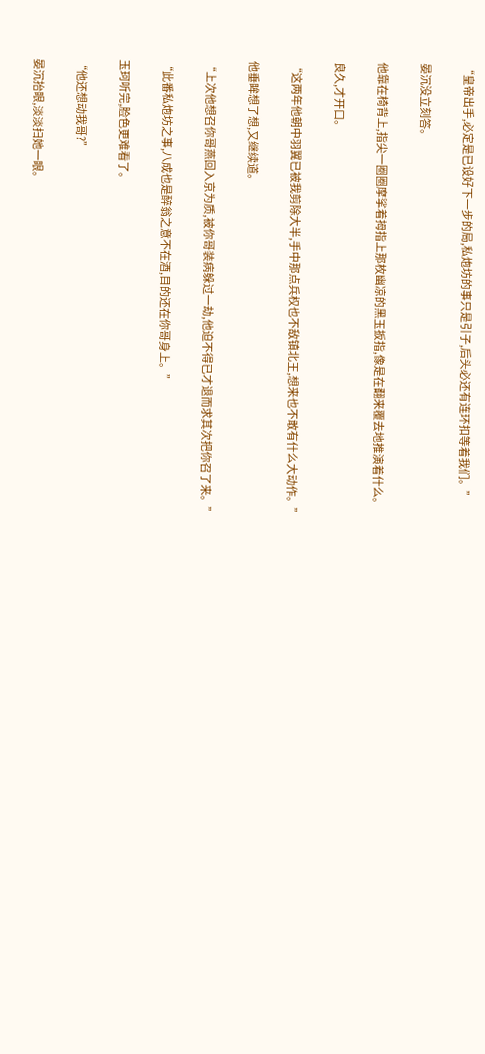“皇帝出手,必定是已设好下一步的局,私炮坊的事只是引子,后头必还有连环扣等着我们。”

晏沉没立刻答。

他靠在椅背上,指尖一圈圈摩挲着拇指上那枚幽凉的黑玉扳指,像是在翻来覆去地推演着什么。

良久,才开口。

“这两年他朝中羽翼已被我剪除大半,手中那点兵权也不敌镇北王,想来也不敢有什么大动作。”

他垂眸想了想,又继续道。

“上次他想召你哥燕回入京为质,被你哥装病躲过一劫,他迫不得已才退而求其次把你召了来。”

“此番私炮坊之事,八成也是醉翁之意不在酒,目的还在你哥身上。”

玉珂听完,脸色更难看了。

“他还想动我哥?”

晏沉抬眼,淡淡扫她一眼。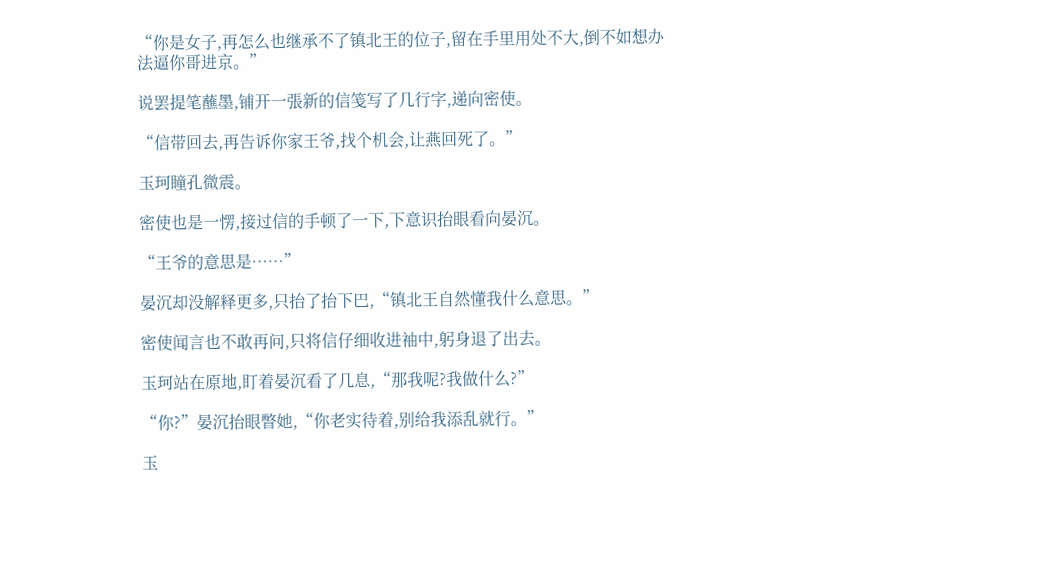“你是女子,再怎么也继承不了镇北王的位子,留在手里用处不大,倒不如想办法逼你哥进京。”

说罢提笔蘸墨,铺开一張新的信笺写了几行字,递向密使。

“信带回去,再告诉你家王爷,找个机会,让燕回死了。”

玉珂瞳孔微震。

密使也是一愣,接过信的手顿了一下,下意识抬眼看向晏沉。

“王爷的意思是……”

晏沉却没解释更多,只抬了抬下巴,“镇北王自然懂我什么意思。”

密使闻言也不敢再问,只将信仔细收进袖中,躬身退了出去。

玉珂站在原地,盯着晏沉看了几息,“那我呢?我做什么?”

“你?”晏沉抬眼瞥她,“你老实待着,别给我添乱就行。”

玉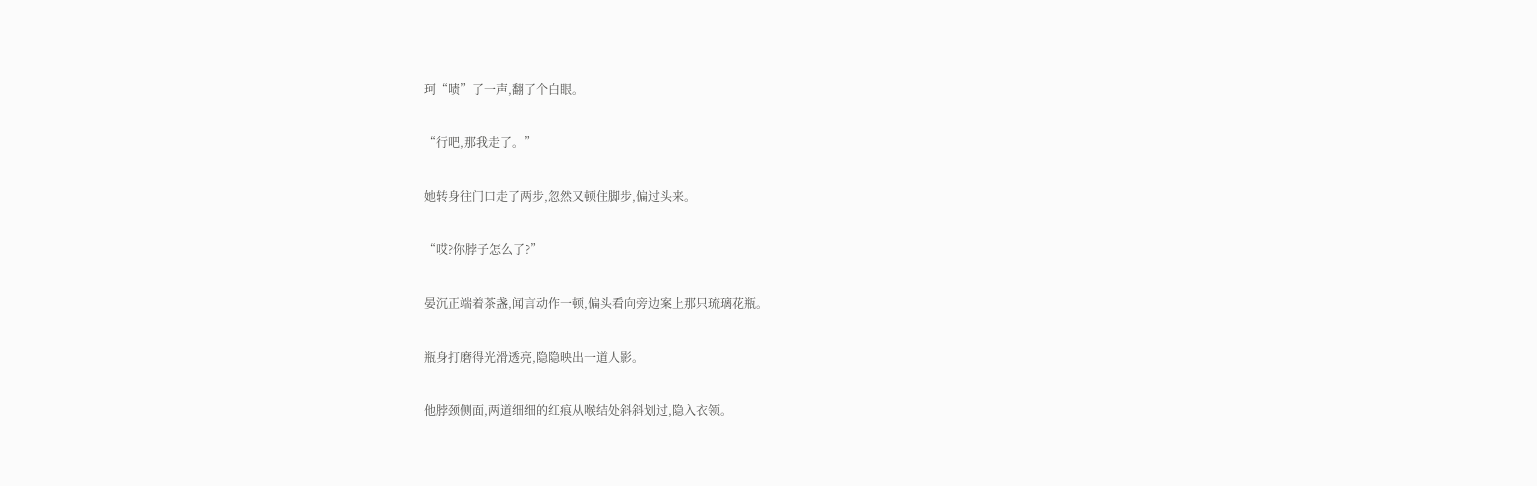珂“啧”了一声,翻了个白眼。

“行吧,那我走了。”

她转身往门口走了两步,忽然又顿住脚步,偏过头来。

“哎?你脖子怎么了?”

晏沉正端着茶盏,闻言动作一顿,偏头看向旁边案上那只琉璃花瓶。

瓶身打磨得光滑透亮,隐隐映出一道人影。

他脖颈侧面,两道细细的红痕从喉结处斜斜划过,隐入衣领。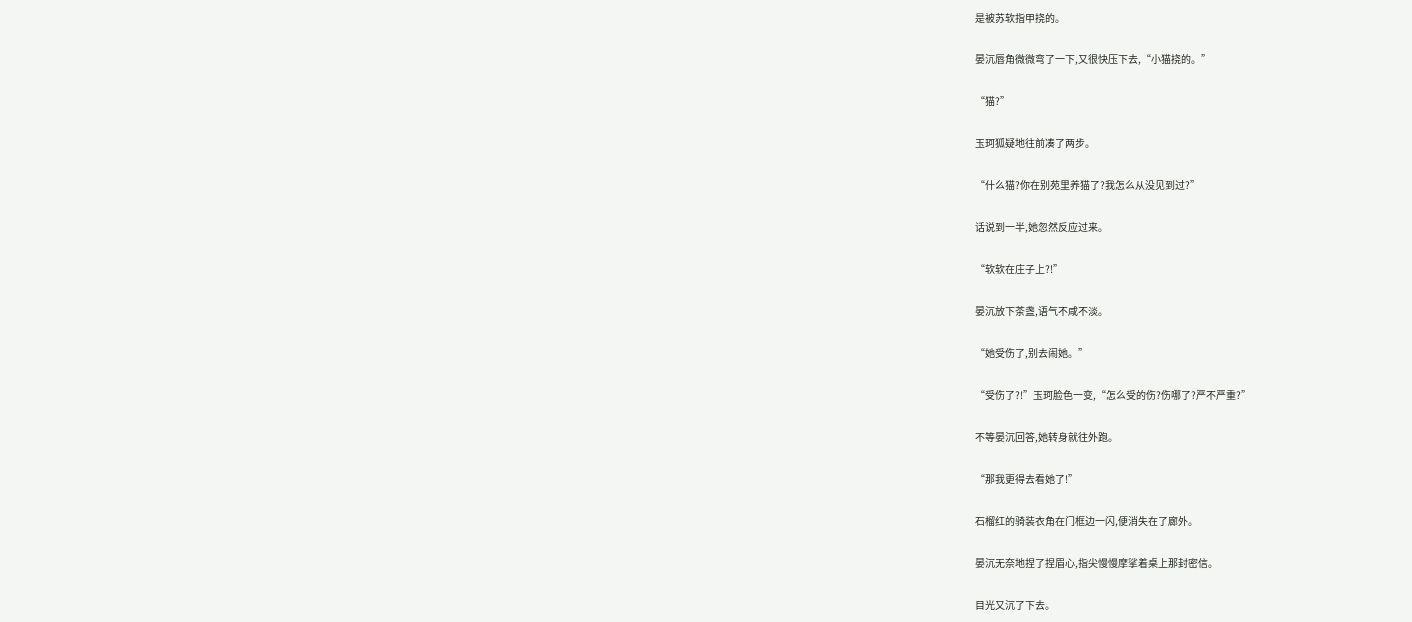是被苏软指甲挠的。

晏沉唇角微微弯了一下,又很快压下去,“小猫挠的。”

“猫?”

玉珂狐疑地往前凑了两步。

“什么猫?你在别苑里养猫了?我怎么从没见到过?”

话说到一半,她忽然反应过来。

“软软在庄子上?!”

晏沉放下茶盏,语气不咸不淡。

“她受伤了,别去闹她。”

“受伤了?!”玉珂脸色一变,“怎么受的伤?伤哪了?严不严重?”

不等晏沉回答,她转身就往外跑。

“那我更得去看她了!”

石榴红的骑装衣角在门框边一闪,便消失在了廊外。

晏沉无奈地捏了捏眉心,指尖慢慢摩挲着桌上那封密信。

目光又沉了下去。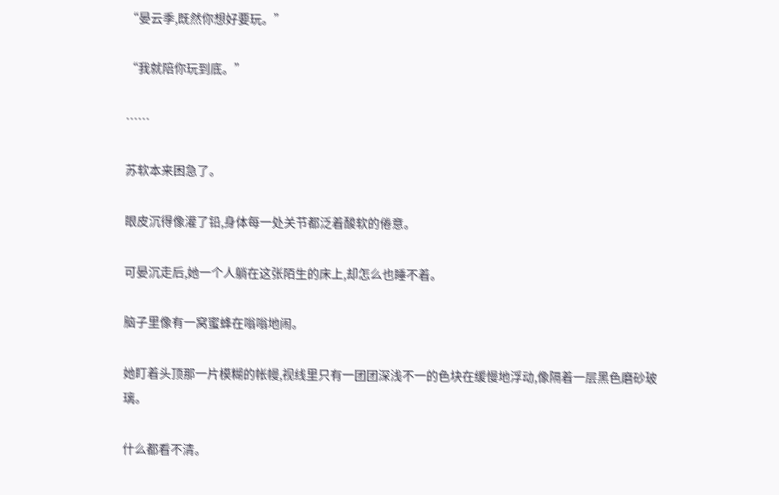“晏云季,既然你想好要玩。”

“我就陪你玩到底。”

……

苏软本来困急了。

眼皮沉得像灌了铅,身体每一处关节都泛着酸软的倦意。

可晏沉走后,她一个人躺在这张陌生的床上,却怎么也睡不着。

脑子里像有一窝蜜蜂在嗡嗡地闹。

她盯着头顶那一片模糊的帐幔,视线里只有一团团深浅不一的色块在缓慢地浮动,像隔着一层黑色磨砂玻璃。

什么都看不清。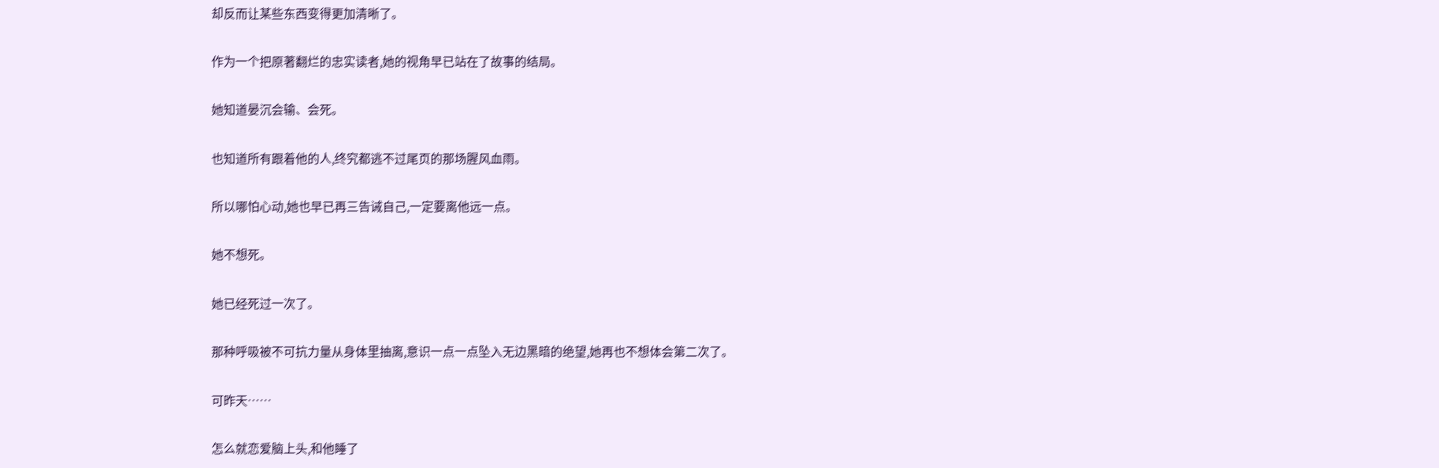却反而让某些东西变得更加清晰了。

作为一个把原著翻烂的忠实读者,她的视角早已站在了故事的结局。

她知道晏沉会输、会死。

也知道所有跟着他的人,终究都逃不过尾页的那场腥风血雨。

所以哪怕心动,她也早已再三告诫自己,一定要离他远一点。

她不想死。

她已经死过一次了。

那种呼吸被不可抗力量从身体里抽离,意识一点一点坠入无边黑暗的绝望,她再也不想体会第二次了。

可昨天……

怎么就恋爱脑上头,和他睡了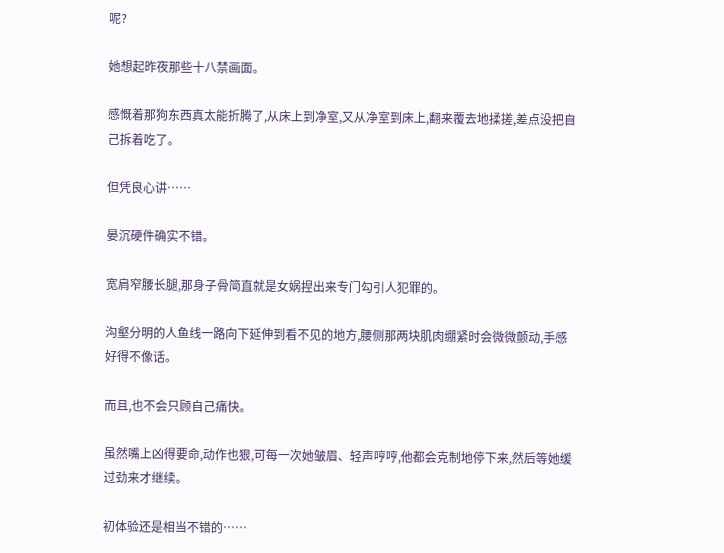呢?

她想起昨夜那些十八禁画面。

感慨着那狗东西真太能折腾了,从床上到净室,又从净室到床上,翻来覆去地揉搓,差点没把自己拆着吃了。

但凭良心讲……

晏沉硬件确实不错。

宽肩窄腰长腿,那身子骨简直就是女娲捏出来专门勾引人犯罪的。

沟壑分明的人鱼线一路向下延伸到看不见的地方,腰侧那两块肌肉绷紧时会微微颤动,手感好得不像话。

而且,也不会只顾自己痛快。

虽然嘴上凶得要命,动作也狠,可每一次她皱眉、轻声哼哼,他都会克制地停下来,然后等她缓过劲来才继续。

初体验还是相当不错的……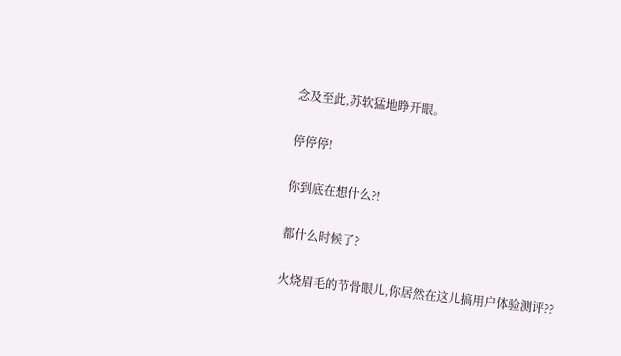念及至此,苏软猛地睁开眼。

停停停!

你到底在想什么?!

都什么时候了?

火烧眉毛的节骨眼儿,你居然在这儿搞用户体验测评??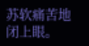苏软痛苦地闭上眼。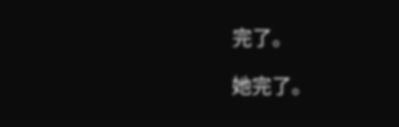完了。

她完了。